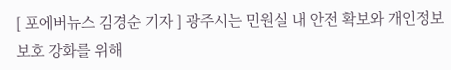[ 포에버뉴스 김경순 기자 ] 광주시는 민원실 내 안전 확보와 개인정보 보호 강화를 위해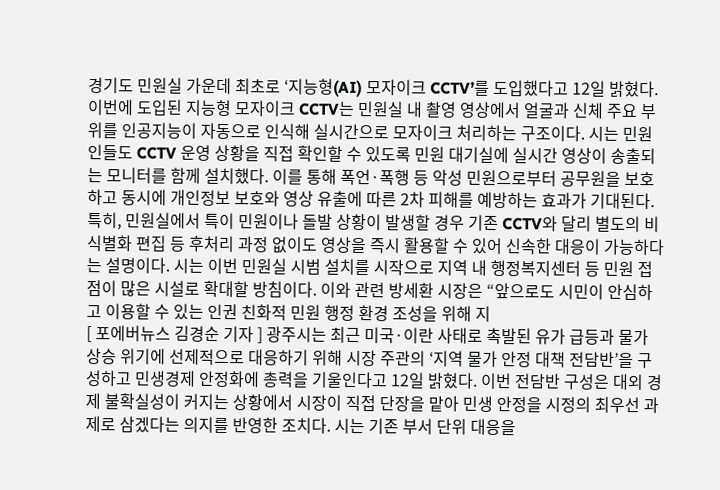경기도 민원실 가운데 최초로 ‘지능형(AI) 모자이크 CCTV’를 도입했다고 12일 밝혔다. 이번에 도입된 지능형 모자이크 CCTV는 민원실 내 촬영 영상에서 얼굴과 신체 주요 부위를 인공지능이 자동으로 인식해 실시간으로 모자이크 처리하는 구조이다. 시는 민원인들도 CCTV 운영 상황을 직접 확인할 수 있도록 민원 대기실에 실시간 영상이 송출되는 모니터를 함께 설치했다. 이를 통해 폭언·폭행 등 악성 민원으로부터 공무원을 보호하고 동시에 개인정보 보호와 영상 유출에 따른 2차 피해를 예방하는 효과가 기대된다. 특히, 민원실에서 특이 민원이나 돌발 상황이 발생할 경우 기존 CCTV와 달리 별도의 비식별화 편집 등 후처리 과정 없이도 영상을 즉시 활용할 수 있어 신속한 대응이 가능하다는 설명이다. 시는 이번 민원실 시범 설치를 시작으로 지역 내 행정복지센터 등 민원 접점이 많은 시설로 확대할 방침이다. 이와 관련 방세환 시장은 “앞으로도 시민이 안심하고 이용할 수 있는 인권 친화적 민원 행정 환경 조성을 위해 지
[ 포에버뉴스 김경순 기자 ] 광주시는 최근 미국·이란 사태로 촉발된 유가 급등과 물가 상승 위기에 선제적으로 대응하기 위해 시장 주관의 ‘지역 물가 안정 대책 전담반’을 구성하고 민생경제 안정화에 총력을 기울인다고 12일 밝혔다. 이번 전담반 구성은 대외 경제 불확실성이 커지는 상황에서 시장이 직접 단장을 맡아 민생 안정을 시정의 최우선 과제로 삼겠다는 의지를 반영한 조치다. 시는 기존 부서 단위 대응을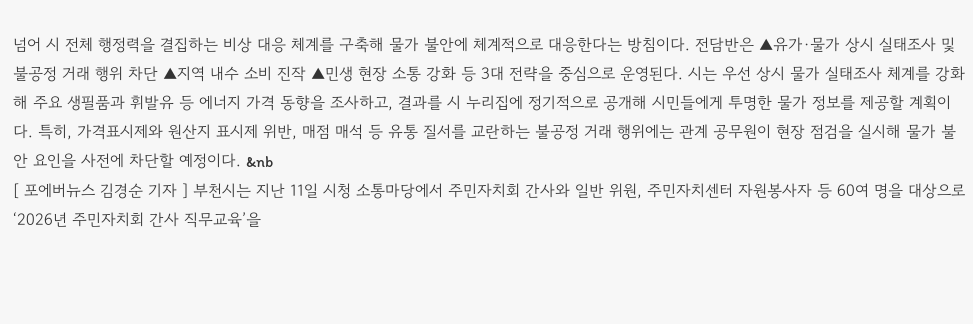넘어 시 전체 행정력을 결집하는 비상 대응 체계를 구축해 물가 불안에 체계적으로 대응한다는 방침이다. 전담반은 ▲유가·물가 상시 실태조사 및 불공정 거래 행위 차단 ▲지역 내수 소비 진작 ▲민생 현장 소통 강화 등 3대 전략을 중심으로 운영된다. 시는 우선 상시 물가 실태조사 체계를 강화해 주요 생필품과 휘발유 등 에너지 가격 동향을 조사하고, 결과를 시 누리집에 정기적으로 공개해 시민들에게 투명한 물가 정보를 제공할 계획이다. 특히, 가격표시제와 원산지 표시제 위반, 매점 매석 등 유통 질서를 교란하는 불공정 거래 행위에는 관계 공무원이 현장 점검을 실시해 물가 불안 요인을 사전에 차단할 예정이다. &nb
[ 포에버뉴스 김경순 기자 ] 부천시는 지난 11일 시청 소통마당에서 주민자치회 간사와 일반 위원, 주민자치센터 자원봉사자 등 60여 명을 대상으로 ‘2026년 주민자치회 간사 직무교육’을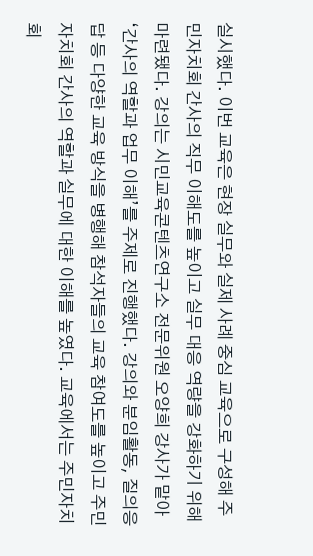실시했다. 이번 교육은 현장 실무와 실제 사례 중심 교육으로 구성해 주민자치회 간사의 직무 이해도를 높이고 실무 대응 역량을 강화하기 위해 마련됐다. 강의는 시민교육콘텐츠연구소 전문위원 오양희 강사가 맡아 ‘간사의 역할과 업무 이해’를 주제로 진행했다. 강의와 분임활동, 질의응답 등 다양한 교육 방식을 병행해 참석자들의 교육 참여도를 높이고 주민자치회 간사의 역할과 실무에 대한 이해를 높였다. 교육에서는 주민자치회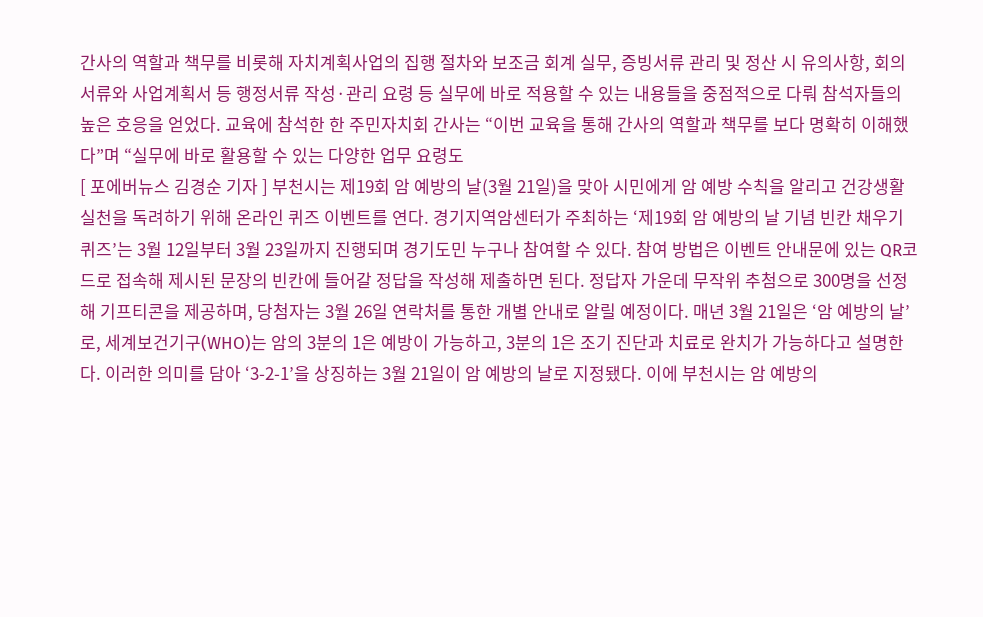간사의 역할과 책무를 비롯해 자치계획사업의 집행 절차와 보조금 회계 실무, 증빙서류 관리 및 정산 시 유의사항, 회의서류와 사업계획서 등 행정서류 작성·관리 요령 등 실무에 바로 적용할 수 있는 내용들을 중점적으로 다뤄 참석자들의 높은 호응을 얻었다. 교육에 참석한 한 주민자치회 간사는 “이번 교육을 통해 간사의 역할과 책무를 보다 명확히 이해했다”며 “실무에 바로 활용할 수 있는 다양한 업무 요령도
[ 포에버뉴스 김경순 기자 ] 부천시는 제19회 암 예방의 날(3월 21일)을 맞아 시민에게 암 예방 수칙을 알리고 건강생활 실천을 독려하기 위해 온라인 퀴즈 이벤트를 연다. 경기지역암센터가 주최하는 ‘제19회 암 예방의 날 기념 빈칸 채우기 퀴즈’는 3월 12일부터 3월 23일까지 진행되며 경기도민 누구나 참여할 수 있다. 참여 방법은 이벤트 안내문에 있는 QR코드로 접속해 제시된 문장의 빈칸에 들어갈 정답을 작성해 제출하면 된다. 정답자 가운데 무작위 추첨으로 300명을 선정해 기프티콘을 제공하며, 당첨자는 3월 26일 연락처를 통한 개별 안내로 알릴 예정이다. 매년 3월 21일은 ‘암 예방의 날’로, 세계보건기구(WHO)는 암의 3분의 1은 예방이 가능하고, 3분의 1은 조기 진단과 치료로 완치가 가능하다고 설명한다. 이러한 의미를 담아 ‘3-2-1’을 상징하는 3월 21일이 암 예방의 날로 지정됐다. 이에 부천시는 암 예방의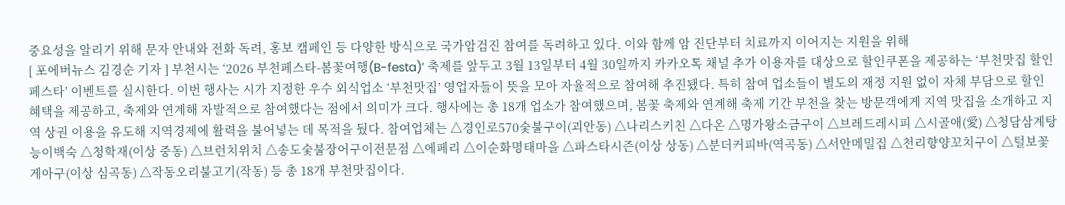중요성을 알리기 위해 문자 안내와 전화 독려, 홍보 캠페인 등 다양한 방식으로 국가암검진 참여를 독려하고 있다. 이와 함께 암 진단부터 치료까지 이어지는 지원을 위해
[ 포에버뉴스 김경순 기자 ] 부천시는 ‘2026 부천페스타-봄꽃여행(B-festa)’ 축제를 앞두고 3월 13일부터 4월 30일까지 카카오톡 채널 추가 이용자를 대상으로 할인쿠폰을 제공하는 ‘부천맛집 할인 페스타’ 이벤트를 실시한다. 이번 행사는 시가 지정한 우수 외식업소 ‘부천맛집’ 영업자들이 뜻을 모아 자율적으로 참여해 추진됐다. 특히 참여 업소들이 별도의 재정 지원 없이 자체 부담으로 할인 혜택을 제공하고, 축제와 연계해 자발적으로 참여했다는 점에서 의미가 크다. 행사에는 총 18개 업소가 참여했으며, 봄꽃 축제와 연계해 축제 기간 부천을 찾는 방문객에게 지역 맛집을 소개하고 지역 상권 이용을 유도해 지역경제에 활력을 불어넣는 데 목적을 뒀다. 참여업체는 △경인로570숯불구이(괴안동) △나리스키친 △다온 △명가왕소금구이 △브레드레시피 △시골애(愛) △청담삼계탕능이백숙 △청학재(이상 중동) △브런치위치 △송도숯불장어구이전문점 △에페리 △이순화명태마을 △파스타시즌(이상 상동) △분더커피바(역곡동) △서안메밀집 △천리향양꼬치구이 △털보꽃게아구(이상 심곡동) △작동오리불고기(작동) 등 총 18개 부천맛집이다.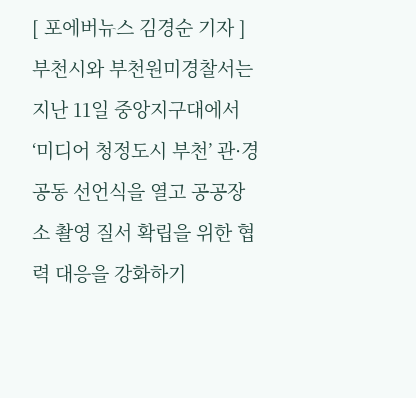[ 포에버뉴스 김경순 기자 ] 부천시와 부천원미경찰서는 지난 11일 중앙지구대에서 ‘미디어 청정도시 부천’ 관·경 공동 선언식을 열고 공공장소 촬영 질서 확립을 위한 협력 대응을 강화하기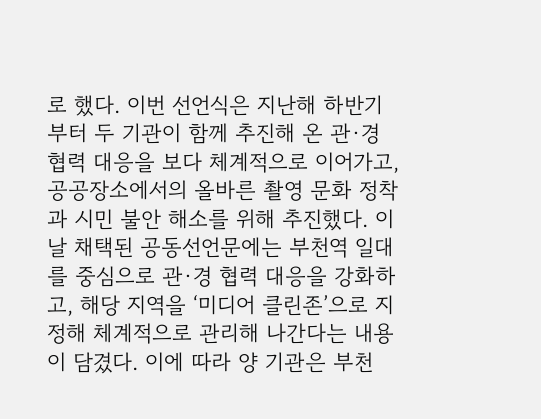로 했다. 이번 선언식은 지난해 하반기부터 두 기관이 함께 추진해 온 관·경 협력 대응을 보다 체계적으로 이어가고, 공공장소에서의 올바른 촬영 문화 정착과 시민 불안 해소를 위해 추진했다. 이날 채택된 공동선언문에는 부천역 일대를 중심으로 관·경 협력 대응을 강화하고, 해당 지역을 ‘미디어 클린존’으로 지정해 체계적으로 관리해 나간다는 내용이 담겼다. 이에 따라 양 기관은 부천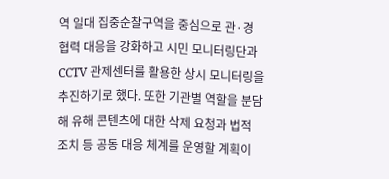역 일대 집중순찰구역을 중심으로 관·경 협력 대응을 강화하고 시민 모니터링단과 CCTV 관제센터를 활용한 상시 모니터링을 추진하기로 했다. 또한 기관별 역할을 분담해 유해 콘텐츠에 대한 삭제 요청과 법적 조치 등 공동 대응 체계를 운영할 계획이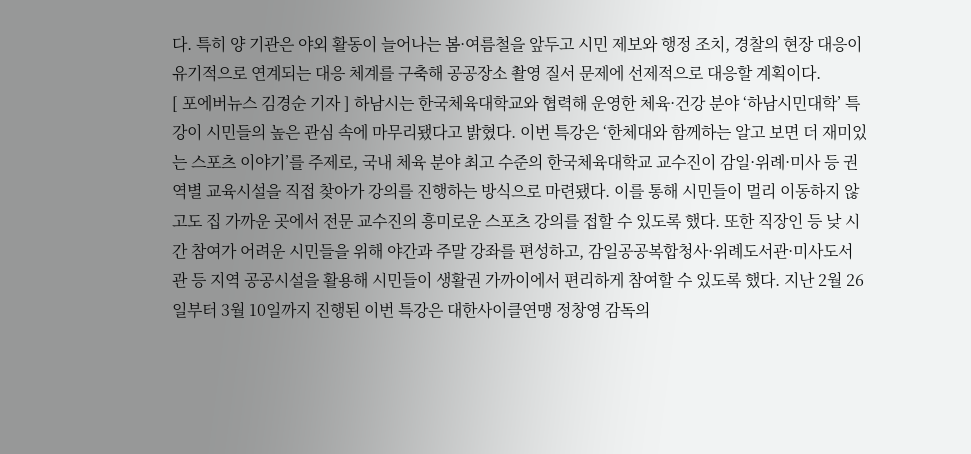다. 특히 양 기관은 야외 활동이 늘어나는 봄·여름철을 앞두고 시민 제보와 행정 조치, 경찰의 현장 대응이 유기적으로 연계되는 대응 체계를 구축해 공공장소 촬영 질서 문제에 선제적으로 대응할 계획이다.
[ 포에버뉴스 김경순 기자 ] 하남시는 한국체육대학교와 협력해 운영한 체육·건강 분야 ‘하남시민대학’ 특강이 시민들의 높은 관심 속에 마무리됐다고 밝혔다. 이번 특강은 ‘한체대와 함께하는 알고 보면 더 재미있는 스포츠 이야기’를 주제로, 국내 체육 분야 최고 수준의 한국체육대학교 교수진이 감일·위례·미사 등 권역별 교육시설을 직접 찾아가 강의를 진행하는 방식으로 마련됐다. 이를 통해 시민들이 멀리 이동하지 않고도 집 가까운 곳에서 전문 교수진의 흥미로운 스포츠 강의를 접할 수 있도록 했다. 또한 직장인 등 낮 시간 참여가 어려운 시민들을 위해 야간과 주말 강좌를 편성하고, 감일공공복합청사·위례도서관·미사도서관 등 지역 공공시설을 활용해 시민들이 생활권 가까이에서 편리하게 참여할 수 있도록 했다. 지난 2월 26일부터 3월 10일까지 진행된 이번 특강은 대한사이클연맹 정창영 감독의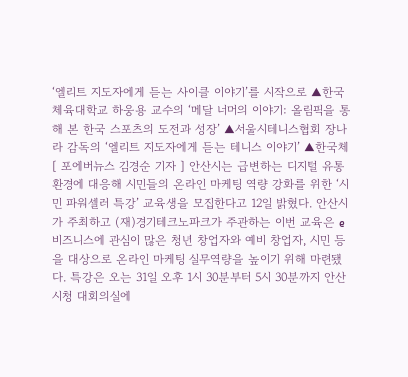‘엘리트 지도자에게 듣는 사이클 이야기’를 시작으로 ▲한국체육대학교 하웅용 교수의 ‘메달 너머의 이야기: 올림픽을 통해 본 한국 스포츠의 도전과 성장’ ▲서울시테니스협회 장나라 감독의 ‘엘리트 지도자에게 듣는 테니스 이야기’ ▲한국체
[ 포에버뉴스 김경순 기자 ] 안산시는 급변하는 디지털 유통 환경에 대응해 시민들의 온라인 마케팅 역량 강화를 위한 ‘시민 파워셀러 특강’ 교육생을 모집한다고 12일 밝혔다. 안산시가 주최하고 (재)경기테크노파크가 주관하는 이번 교육은 e비즈니스에 관심이 많은 청년 창업자와 예비 창업자, 시민 등을 대상으로 온라인 마케팅 실무역량을 높이기 위해 마련됐다. 특강은 오는 31일 오후 1시 30분부터 5시 30분까지 안산시청 대회의실에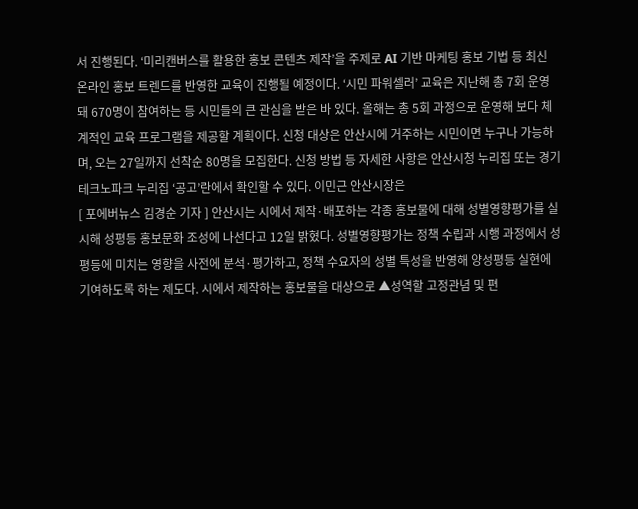서 진행된다. ‘미리캔버스를 활용한 홍보 콘텐츠 제작’을 주제로 AI 기반 마케팅 홍보 기법 등 최신 온라인 홍보 트렌드를 반영한 교육이 진행될 예정이다. ‘시민 파워셀러’ 교육은 지난해 총 7회 운영돼 670명이 참여하는 등 시민들의 큰 관심을 받은 바 있다. 올해는 총 5회 과정으로 운영해 보다 체계적인 교육 프로그램을 제공할 계획이다. 신청 대상은 안산시에 거주하는 시민이면 누구나 가능하며, 오는 27일까지 선착순 80명을 모집한다. 신청 방법 등 자세한 사항은 안산시청 누리집 또는 경기테크노파크 누리집 ‘공고’란에서 확인할 수 있다. 이민근 안산시장은
[ 포에버뉴스 김경순 기자 ] 안산시는 시에서 제작·배포하는 각종 홍보물에 대해 성별영향평가를 실시해 성평등 홍보문화 조성에 나선다고 12일 밝혔다. 성별영향평가는 정책 수립과 시행 과정에서 성평등에 미치는 영향을 사전에 분석·평가하고, 정책 수요자의 성별 특성을 반영해 양성평등 실현에 기여하도록 하는 제도다. 시에서 제작하는 홍보물을 대상으로 ▲성역할 고정관념 및 편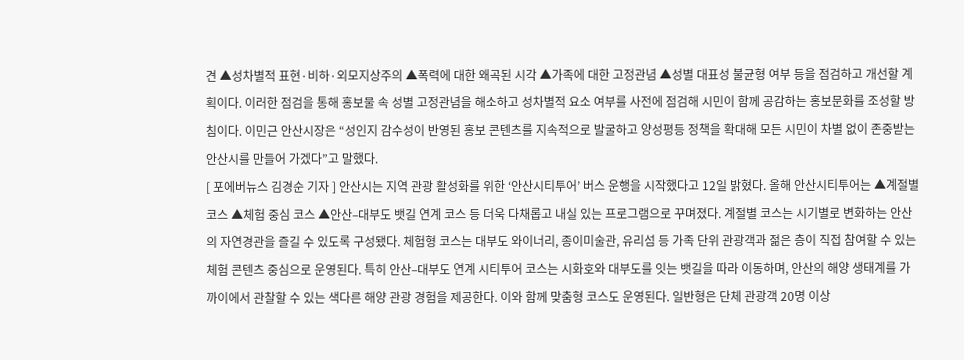견 ▲성차별적 표현·비하·외모지상주의 ▲폭력에 대한 왜곡된 시각 ▲가족에 대한 고정관념 ▲성별 대표성 불균형 여부 등을 점검하고 개선할 계획이다. 이러한 점검을 통해 홍보물 속 성별 고정관념을 해소하고 성차별적 요소 여부를 사전에 점검해 시민이 함께 공감하는 홍보문화를 조성할 방침이다. 이민근 안산시장은 “성인지 감수성이 반영된 홍보 콘텐츠를 지속적으로 발굴하고 양성평등 정책을 확대해 모든 시민이 차별 없이 존중받는 안산시를 만들어 가겠다”고 말했다.
[ 포에버뉴스 김경순 기자 ] 안산시는 지역 관광 활성화를 위한 ‘안산시티투어’ 버스 운행을 시작했다고 12일 밝혔다. 올해 안산시티투어는 ▲계절별 코스 ▲체험 중심 코스 ▲안산–대부도 뱃길 연계 코스 등 더욱 다채롭고 내실 있는 프로그램으로 꾸며졌다. 계절별 코스는 시기별로 변화하는 안산의 자연경관을 즐길 수 있도록 구성됐다. 체험형 코스는 대부도 와이너리, 종이미술관, 유리섬 등 가족 단위 관광객과 젊은 층이 직접 참여할 수 있는 체험 콘텐츠 중심으로 운영된다. 특히 안산–대부도 연계 시티투어 코스는 시화호와 대부도를 잇는 뱃길을 따라 이동하며, 안산의 해양 생태계를 가까이에서 관찰할 수 있는 색다른 해양 관광 경험을 제공한다. 이와 함께 맞춤형 코스도 운영된다. 일반형은 단체 관광객 20명 이상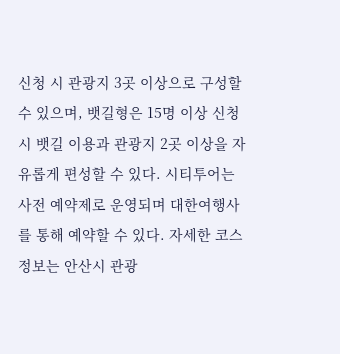신청 시 관광지 3곳 이상으로 구성할 수 있으며, 뱃길형은 15명 이상 신청 시 뱃길 이용과 관광지 2곳 이상을 자유롭게 편성할 수 있다. 시티투어는 사전 예약제로 운영되며 대한여행사를 통해 예약할 수 있다. 자세한 코스 정보는 안산시 관광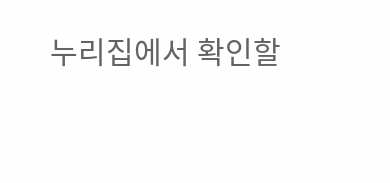누리집에서 확인할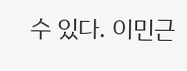수 있다. 이민근